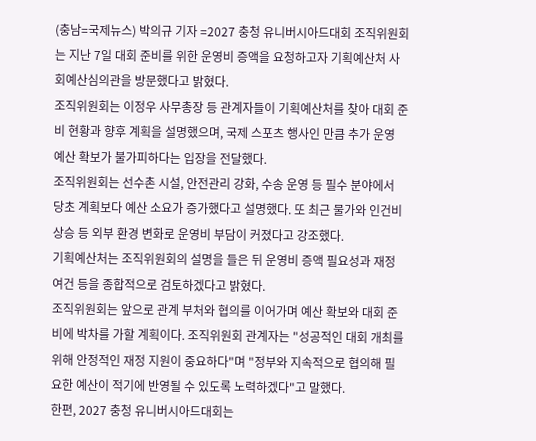(충남=국제뉴스) 박의규 기자 =2027 충청 유니버시아드대회 조직위원회는 지난 7일 대회 준비를 위한 운영비 증액을 요청하고자 기획예산처 사회예산심의관을 방문했다고 밝혔다.
조직위원회는 이정우 사무총장 등 관계자들이 기획예산처를 찾아 대회 준비 현황과 향후 계획을 설명했으며, 국제 스포츠 행사인 만큼 추가 운영 예산 확보가 불가피하다는 입장을 전달했다.
조직위원회는 선수촌 시설, 안전관리 강화, 수송 운영 등 필수 분야에서 당초 계획보다 예산 소요가 증가했다고 설명했다. 또 최근 물가와 인건비 상승 등 외부 환경 변화로 운영비 부담이 커졌다고 강조했다.
기획예산처는 조직위원회의 설명을 들은 뒤 운영비 증액 필요성과 재정 여건 등을 종합적으로 검토하겠다고 밝혔다.
조직위원회는 앞으로 관계 부처와 협의를 이어가며 예산 확보와 대회 준비에 박차를 가할 계획이다. 조직위원회 관계자는 "성공적인 대회 개최를 위해 안정적인 재정 지원이 중요하다"며 "정부와 지속적으로 협의해 필요한 예산이 적기에 반영될 수 있도록 노력하겠다"고 말했다.
한편, 2027 충청 유니버시아드대회는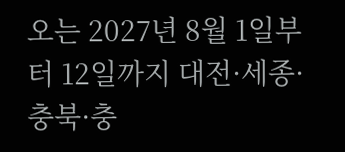오는 2027년 8월 1일부터 12일까지 대전·세종·충북·충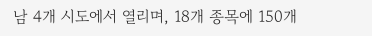남 4개 시도에서 열리며, 18개 종목에 150개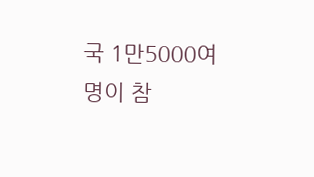국 1만5000여명이 참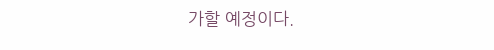가할 예정이다.